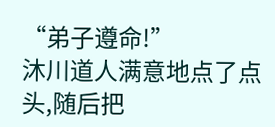“弟子遵命!”
沐川道人满意地点了点头,随后把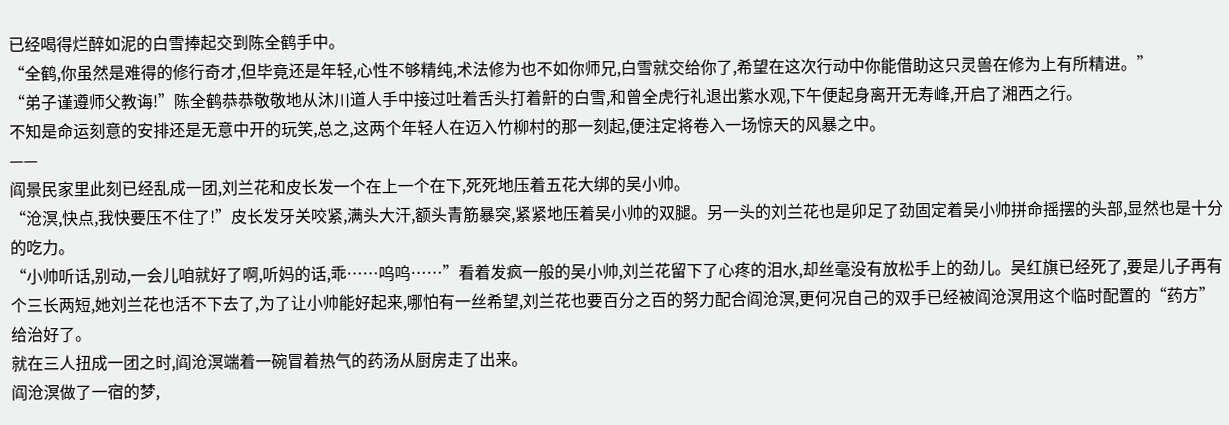已经喝得烂醉如泥的白雪捧起交到陈全鹤手中。
“全鹤,你虽然是难得的修行奇才,但毕竟还是年轻,心性不够精纯,术法修为也不如你师兄,白雪就交给你了,希望在这次行动中你能借助这只灵兽在修为上有所精进。”
“弟子谨遵师父教诲!”陈全鹤恭恭敬敬地从沐川道人手中接过吐着舌头打着鼾的白雪,和曾全虎行礼退出紫水观,下午便起身离开无寿峰,开启了湘西之行。
不知是命运刻意的安排还是无意中开的玩笑,总之,这两个年轻人在迈入竹柳村的那一刻起,便注定将卷入一场惊天的风暴之中。
——
阎景民家里此刻已经乱成一团,刘兰花和皮长发一个在上一个在下,死死地压着五花大绑的吴小帅。
“沧溟,快点,我快要压不住了!”皮长发牙关咬紧,满头大汗,额头青筋暴突,紧紧地压着吴小帅的双腿。另一头的刘兰花也是卯足了劲固定着吴小帅拼命摇摆的头部,显然也是十分的吃力。
“小帅听话,别动,一会儿咱就好了啊,听妈的话,乖……呜呜……”看着发疯一般的吴小帅,刘兰花留下了心疼的泪水,却丝毫没有放松手上的劲儿。吴红旗已经死了,要是儿子再有个三长两短,她刘兰花也活不下去了,为了让小帅能好起来,哪怕有一丝希望,刘兰花也要百分之百的努力配合阎沧溟,更何况自己的双手已经被阎沧溟用这个临时配置的“药方”给治好了。
就在三人扭成一团之时,阎沧溟端着一碗冒着热气的药汤从厨房走了出来。
阎沧溟做了一宿的梦,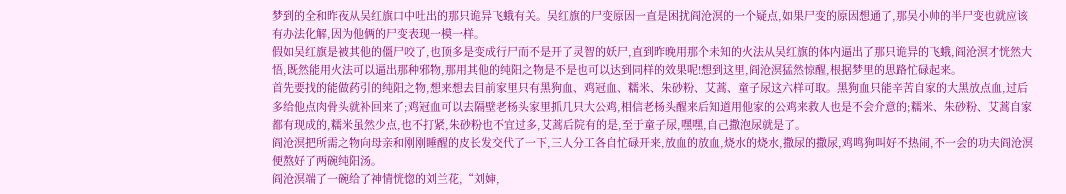梦到的全和昨夜从吴红旗口中吐出的那只诡异飞蛾有关。吴红旗的尸变原因一直是困扰阎沧溟的一个疑点,如果尸变的原因想通了,那吴小帅的半尸变也就应该有办法化解,因为他俩的尸变表现一模一样。
假如吴红旗是被其他的僵尸咬了,也顶多是变成行尸而不是开了灵智的妖尸,直到昨晚用那个未知的火法从吴红旗的体内逼出了那只诡异的飞蛾,阎沧溟才恍然大悟,既然能用火法可以逼出那种邪物,那用其他的纯阳之物是不是也可以达到同样的效果呢!想到这里,阎沧溟猛然惊醒,根据梦里的思路忙碌起来。
首先要找的能做药引的纯阳之物,想来想去目前家里只有黑狗血、鸡冠血、糯米、朱砂粉、艾蒿、童子尿这六样可取。黑狗血只能辛苦自家的大黑放点血,过后多给他点肉骨头就补回来了;鸡冠血可以去隔壁老杨头家里抓几只大公鸡,相信老杨头醒来后知道用他家的公鸡来救人也是不会介意的;糯米、朱砂粉、艾蒿自家都有现成的,糯米虽然少点,也不打紧,朱砂粉也不宜过多,艾蒿后院有的是,至于童子尿,嘿嘿,自己撒泡尿就是了。
阎沧溟把所需之物向母亲和刚刚睡醒的皮长发交代了一下,三人分工各自忙碌开来,放血的放血,烧水的烧水,撒尿的撒尿,鸡鸣狗叫好不热闹,不一会的功夫阎沧溟便熬好了两碗纯阳汤。
阎沧溟端了一碗给了神情恍惚的刘兰花,“刘婶,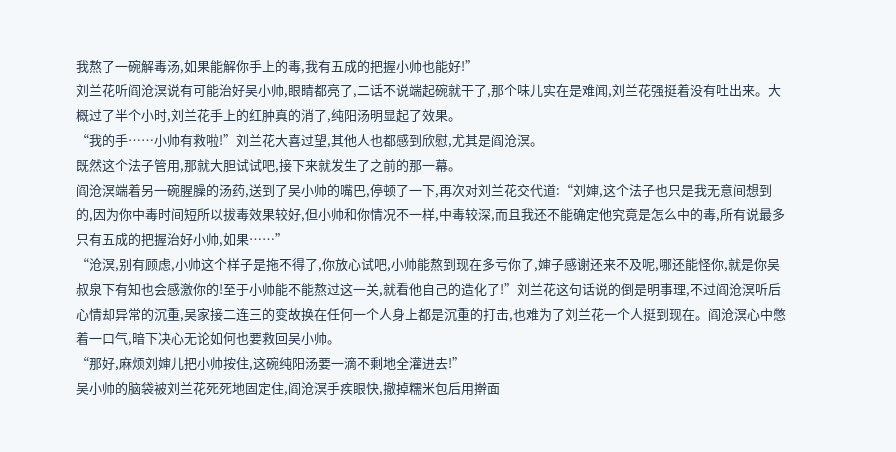我熬了一碗解毒汤,如果能解你手上的毒,我有五成的把握小帅也能好!”
刘兰花听阎沧溟说有可能治好吴小帅,眼睛都亮了,二话不说端起碗就干了,那个味儿实在是难闻,刘兰花强挺着没有吐出来。大概过了半个小时,刘兰花手上的红肿真的消了,纯阳汤明显起了效果。
“我的手……小帅有救啦!”刘兰花大喜过望,其他人也都感到欣慰,尤其是阎沧溟。
既然这个法子管用,那就大胆试试吧,接下来就发生了之前的那一幕。
阎沧溟端着另一碗腥臊的汤药,送到了吴小帅的嘴巴,停顿了一下,再次对刘兰花交代道:“刘婶,这个法子也只是我无意间想到的,因为你中毒时间短所以拔毒效果较好,但小帅和你情况不一样,中毒较深,而且我还不能确定他究竟是怎么中的毒,所有说最多只有五成的把握治好小帅,如果……”
“沧溟,别有顾虑,小帅这个样子是拖不得了,你放心试吧,小帅能熬到现在多亏你了,婶子感谢还来不及呢,哪还能怪你,就是你吴叔泉下有知也会感激你的!至于小帅能不能熬过这一关,就看他自己的造化了!”刘兰花这句话说的倒是明事理,不过阎沧溟听后心情却异常的沉重,吴家接二连三的变故换在任何一个人身上都是沉重的打击,也难为了刘兰花一个人挺到现在。阎沧溟心中憋着一口气,暗下决心无论如何也要救回吴小帅。
“那好,麻烦刘婶儿把小帅按住,这碗纯阳汤要一滴不剩地全灌进去!”
吴小帅的脑袋被刘兰花死死地固定住,阎沧溟手疾眼快,撤掉糯米包后用擀面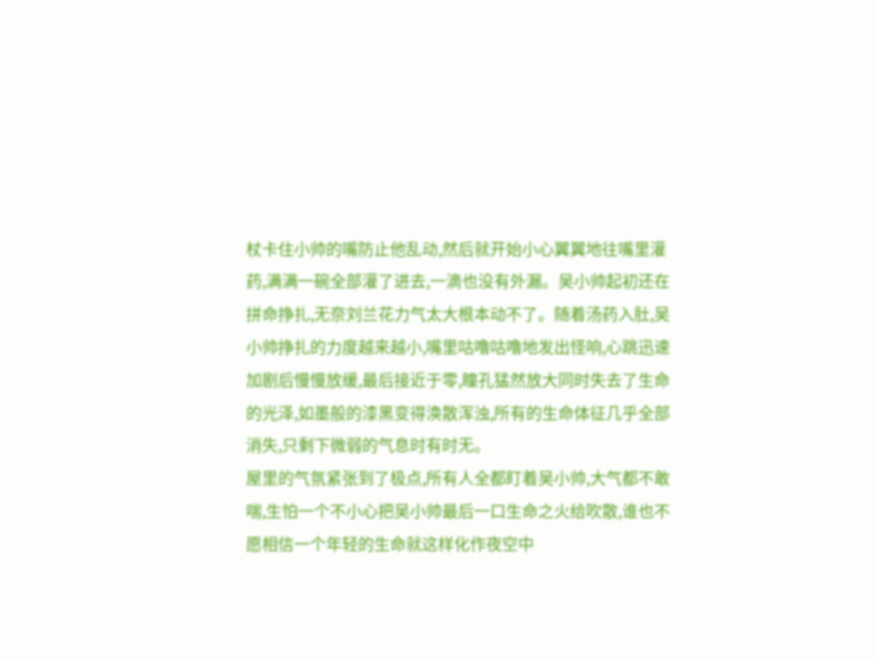杖卡住小帅的嘴防止他乱动,然后就开始小心翼翼地往嘴里灌药,满满一碗全部灌了进去,一滴也没有外漏。吴小帅起初还在拼命挣扎,无奈刘兰花力气太大根本动不了。随着汤药入肚,吴小帅挣扎的力度越来越小,嘴里咕噜咕噜地发出怪响,心跳迅速加剧后慢慢放缓,最后接近于零,瞳孔猛然放大同时失去了生命的光泽,如墨般的漆黑变得涣散浑浊,所有的生命体征几乎全部消失,只剩下微弱的气息时有时无。
屋里的气氛紧张到了极点,所有人全都盯着吴小帅,大气都不敢喘,生怕一个不小心把吴小帅最后一口生命之火给吹散,谁也不愿相信一个年轻的生命就这样化作夜空中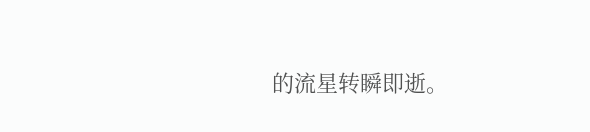的流星转瞬即逝。